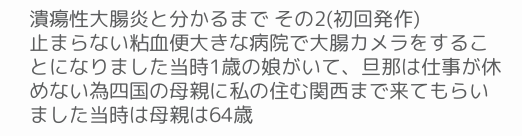潰瘍性大腸炎と分かるまで その2(初回発作)
止まらない粘血便大きな病院で大腸カメラをすることになりました当時1歳の娘がいて、旦那は仕事が休めない為四国の母親に私の住む関西まで来てもらいました当時は母親は64歳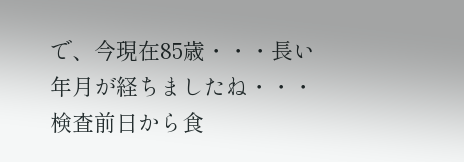で、今現在85歳・・・長い年月が経ちましたね・・・検査前日から食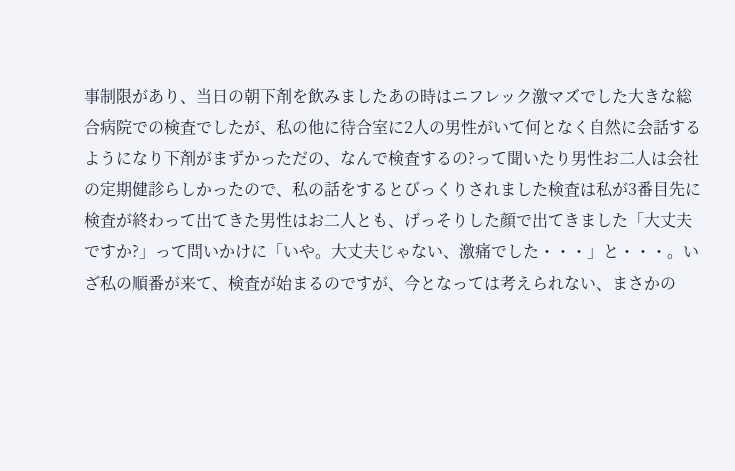事制限があり、当日の朝下剤を飲みましたあの時はニフレック激マズでした大きな総合病院での検査でしたが、私の他に待合室に2人の男性がいて何となく自然に会話するようになり下剤がまずかっただの、なんで検査するの?って聞いたり男性お二人は会社の定期健診らしかったので、私の話をするとびっくりされました検査は私が3番目先に検査が終わって出てきた男性はお二人とも、げっそりした顔で出てきました「大丈夫ですか?」って問いかけに「いや。大丈夫じゃない、激痛でした・・・」と・・・。いざ私の順番が来て、検査が始まるのですが、今となっては考えられない、まさかの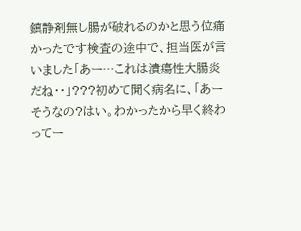鎮静剤無し腸が破れるのかと思う位痛かったです検査の途中で、担当医が言いました「あー…これは潰瘍性大腸炎だね・・」???初めて聞く病名に、「あーそうなの?はい。わかったから早く終わってー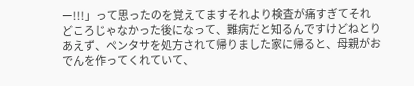ー!!!」って思ったのを覚えてますそれより検査が痛すぎてそれどころじゃなかった後になって、難病だと知るんですけどねとりあえず、ペンタサを処方されて帰りました家に帰ると、母親がおでんを作ってくれていて、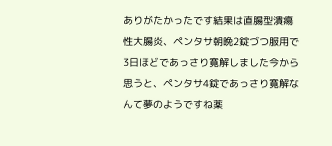ありがたかったです結果は直腸型潰瘍性大腸炎、ペンタサ朝晩2錠づつ服用で3日ほどであっさり寛解しました今から思うと、ペンタサ4錠であっさり寛解なんて夢のようですね薬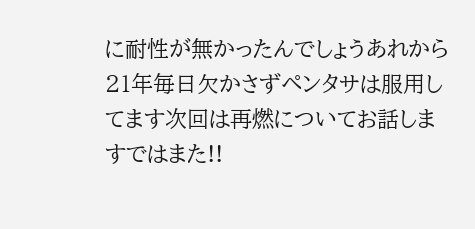に耐性が無かったんでしょうあれから21年毎日欠かさずペンタサは服用してます次回は再燃についてお話しますではまた!!